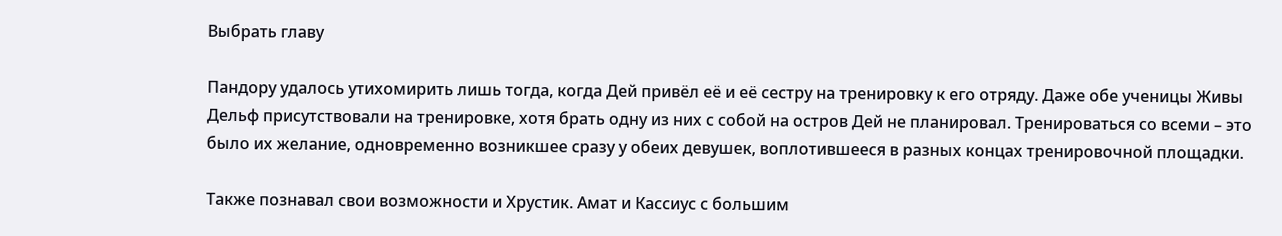Выбрать главу

Пандору удалось утихомирить лишь тогда, когда Дей привёл её и её сестру на тренировку к его отряду. Даже обе ученицы Живы Дельф присутствовали на тренировке, хотя брать одну из них с собой на остров Дей не планировал. Тренироваться со всеми – это было их желание, одновременно возникшее сразу у обеих девушек, воплотившееся в разных концах тренировочной площадки.

Также познавал свои возможности и Хрустик. Амат и Кассиус с большим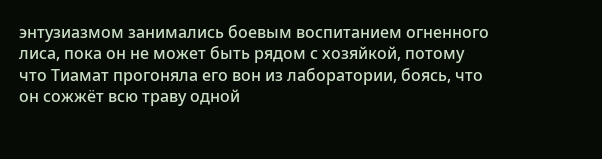энтузиазмом занимались боевым воспитанием огненного лиса, пока он не может быть рядом с хозяйкой, потому что Тиамат прогоняла его вон из лаборатории, боясь, что он сожжёт всю траву одной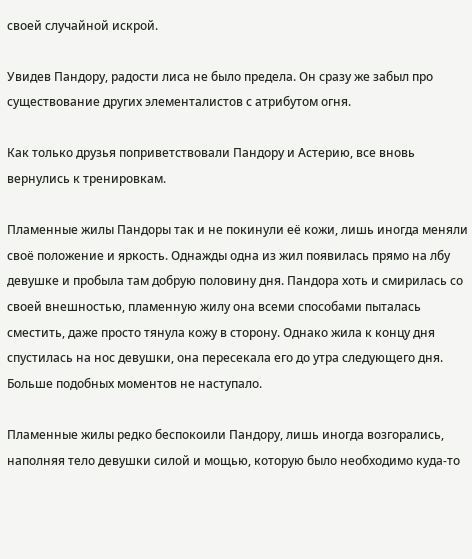своей случайной искрой.

Увидев Пандору, радости лиса не было предела. Он сразу же забыл про существование других элементалистов с атрибутом огня.

Как только друзья поприветствовали Пандору и Астерию, все вновь вернулись к тренировкам.

Пламенные жилы Пандоры так и не покинули её кожи, лишь иногда меняли своё положение и яркость. Однажды одна из жил появилась прямо на лбу девушке и пробыла там добрую половину дня. Пандора хоть и смирилась со своей внешностью, пламенную жилу она всеми способами пыталась сместить, даже просто тянула кожу в сторону. Однако жила к концу дня спустилась на нос девушки, она пересекала его до утра следующего дня. Больше подобных моментов не наступало.

Пламенные жилы редко беспокоили Пандору, лишь иногда возгорались, наполняя тело девушки силой и мощью, которую было необходимо куда-то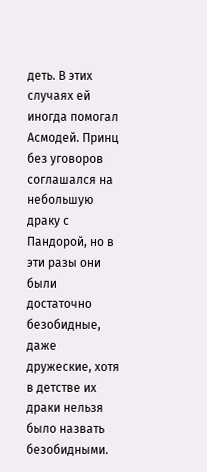деть. В этих случаях ей иногда помогал Асмодей. Принц без уговоров соглашался на небольшую драку с Пандорой, но в эти разы они были достаточно безобидные, даже дружеские, хотя в детстве их драки нельзя было назвать безобидными.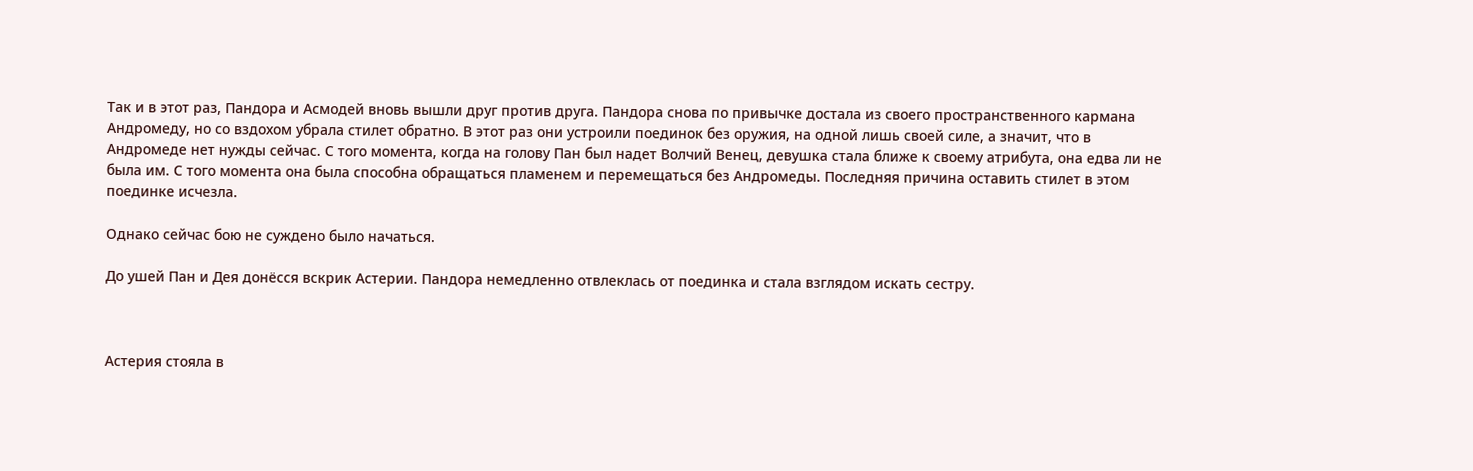Так и в этот раз, Пандора и Асмодей вновь вышли друг против друга. Пандора снова по привычке достала из своего пространственного кармана Андромеду, но со вздохом убрала стилет обратно. В этот раз они устроили поединок без оружия, на одной лишь своей силе, а значит, что в Андромеде нет нужды сейчас. С того момента, когда на голову Пан был надет Волчий Венец, девушка стала ближе к своему атрибута, она едва ли не была им. С того момента она была способна обращаться пламенем и перемещаться без Андромеды. Последняя причина оставить стилет в этом поединке исчезла.

Однако сейчас бою не суждено было начаться.

До ушей Пан и Дея донёсся вскрик Астерии. Пандора немедленно отвлеклась от поединка и стала взглядом искать сестру.



Астерия стояла в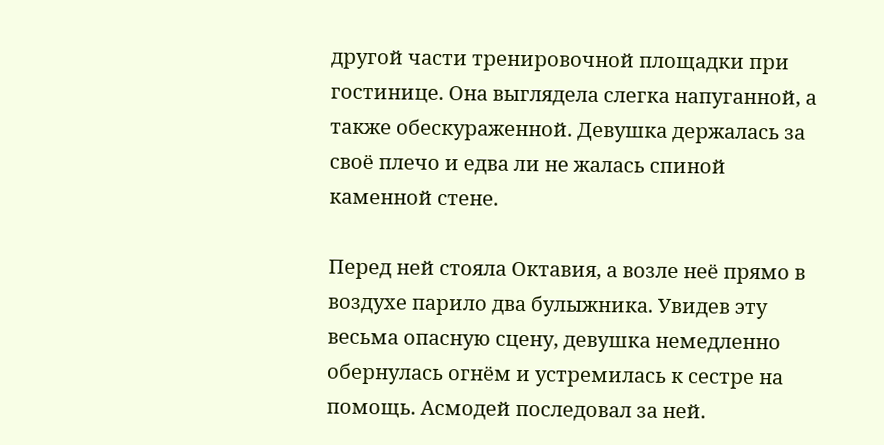другой части тренировочной площадки при гостинице. Она выглядела слегка напуганной, а также обескураженной. Девушка держалась за своё плечо и едва ли не жалась спиной каменной стене.

Перед ней стояла Октавия, а возле неё прямо в воздухе парило два булыжника. Увидев эту весьма опасную сцену, девушка немедленно обернулась огнём и устремилась к сестре на помощь. Асмодей последовал за ней.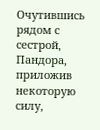Очутившись рядом с сестрой, Пандора, приложив некоторую силу,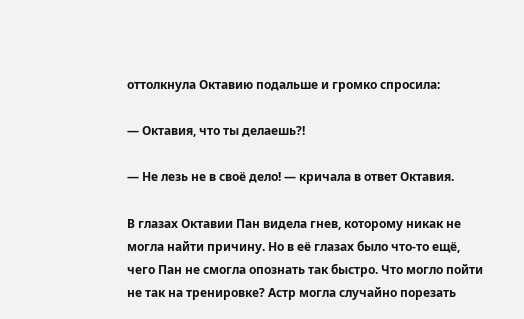оттолкнула Октавию подальше и громко спросила:

— Октавия, что ты делаешь?!

— Не лезь не в своё дело! — кричала в ответ Октавия.

В глазах Октавии Пан видела гнев, которому никак не могла найти причину. Но в её глазах было что-то ещё, чего Пан не смогла опознать так быстро. Что могло пойти не так на тренировке? Астр могла случайно порезать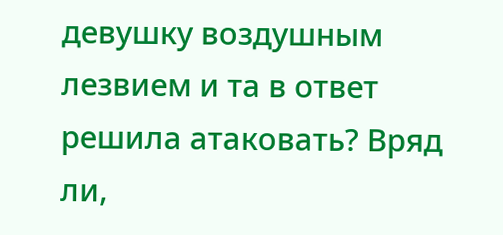девушку воздушным лезвием и та в ответ решила атаковать? Вряд ли,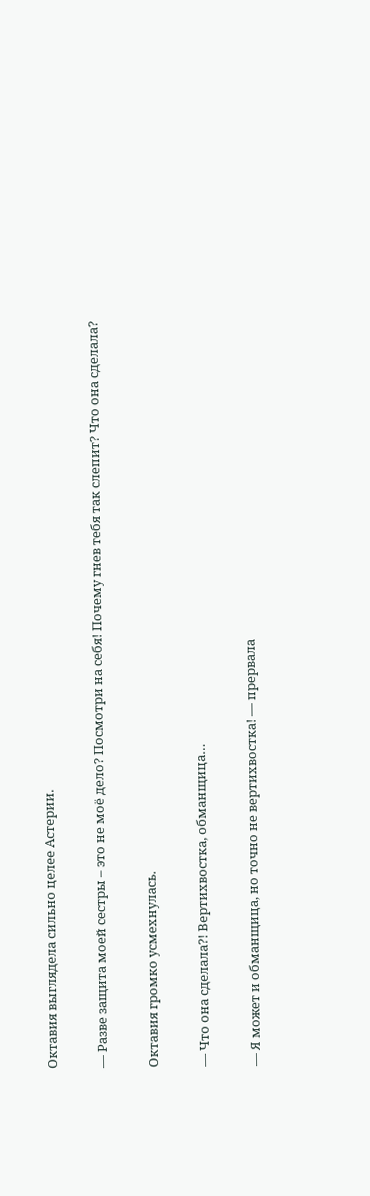Октавия выглядела сильно целее Астерии.

— Разве защита моей сестры – это не моё дело? Посмотри на себя! Почему гнев тебя так слепит? Что она сделала?

Октавия громко усмехнулась.

— Что она сделала?! Вертихвостка, обманщица…

— Я может и обманщица, но точно не вертихвостка! — прервала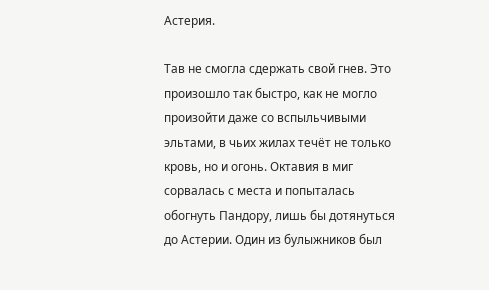Астерия.

Тав не смогла сдержать свой гнев. Это произошло так быстро, как не могло произойти даже со вспыльчивыми эльтами, в чьих жилах течёт не только кровь, но и огонь. Октавия в миг сорвалась с места и попыталась обогнуть Пандору, лишь бы дотянуться до Астерии. Один из булыжников был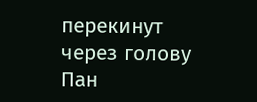перекинут через голову Пан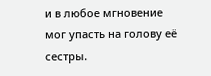и в любое мгновение мог упасть на голову её сестры.